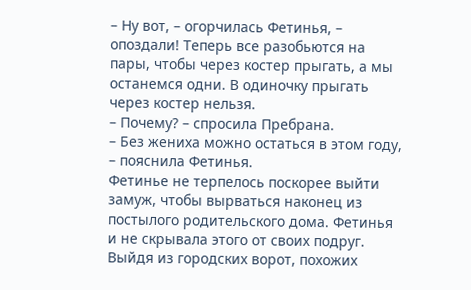– Ну вот, – огорчилась Фетинья, – опоздали! Теперь все разобьются на пары, чтобы через костер прыгать, а мы останемся одни. В одиночку прыгать через костер нельзя.
– Почему? – спросила Пребрана.
– Без жениха можно остаться в этом году, – пояснила Фетинья.
Фетинье не терпелось поскорее выйти замуж, чтобы вырваться наконец из постылого родительского дома. Фетинья и не скрывала этого от своих подруг.
Выйдя из городских ворот, похожих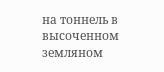на тоннель в высоченном земляном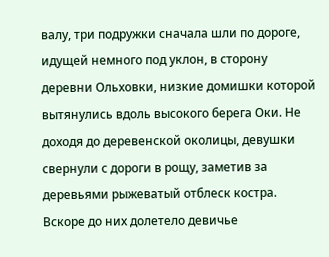валу, три подружки сначала шли по дороге, идущей немного под уклон, в сторону деревни Ольховки, низкие домишки которой вытянулись вдоль высокого берега Оки. Не доходя до деревенской околицы, девушки свернули с дороги в рощу, заметив за деревьями рыжеватый отблеск костра. Вскоре до них долетело девичье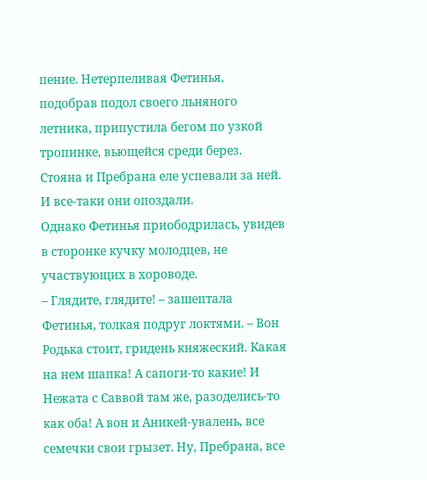пение. Нетерпеливая Фетинья, подобрав подол своего льняного летника, припустила бегом по узкой тропинке, вьющейся среди берез. Стояна и Пребрана еле успевали за ней.
И все-таки они опоздали.
Однако Фетинья приободрилась, увидев в сторонке кучку молодцев, не участвующих в хороводе.
– Глядите, глядите! – зашептала Фетинья, толкая подруг локтями. – Вон Родька стоит, гридень княжеский. Какая на нем шапка! А сапоги-то какие! И Нежата с Саввой там же, разоделись-то как оба! А вон и Аникей-увалень, все семечки свои грызет. Ну, Пребрана, все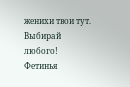женихи твои тут. Выбирай любого!
Фетинья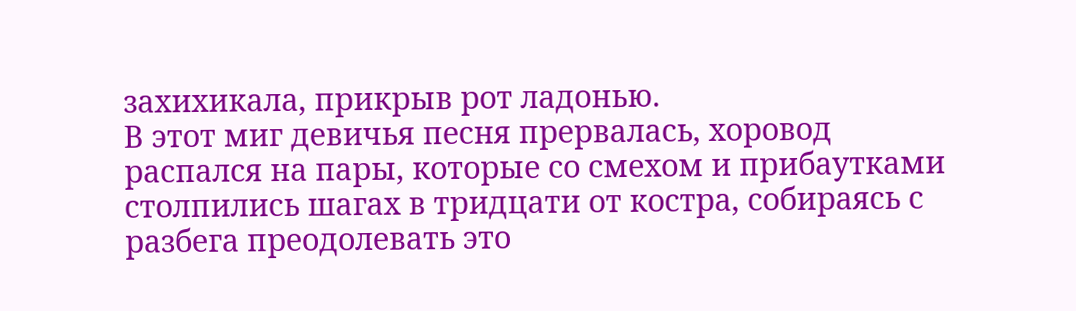захихикала, прикрыв рот ладонью.
В этот миг девичья песня прервалась, хоровод распался на пары, которые со смехом и прибаутками столпились шагах в тридцати от костра, собираясь с разбега преодолевать это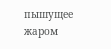пышущее жаром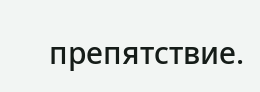препятствие.